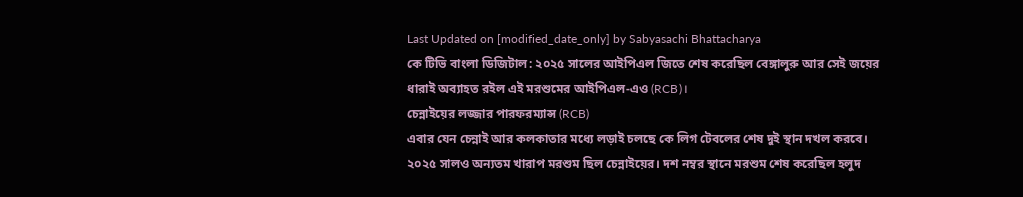Last Updated on [modified_date_only] by Sabyasachi Bhattacharya
কে টিভি বাংলা ডিজিটাল: ২০২৫ সালের আইপিএল জিতে শেষ করেছিল বেঙ্গালুরু আর সেই জয়ের ধারাই অব্যাহত রইল এই মরশুমের আইপিএল-এও (RCB)।
চেন্নাইয়ের লজ্জার পারফরম্যান্স (RCB)
এবার যেন চেন্নাই আর কলকাতার মধ্যে লড়াই চলছে কে লিগ টেবলের শেষ দুই স্থান দখল করবে। ২০২৫ সালও অন্যতম খারাপ মরশুম ছিল চেন্নাইয়ের। দশ নম্বর স্থানে মরশুম শেষ করেছিল হলুদ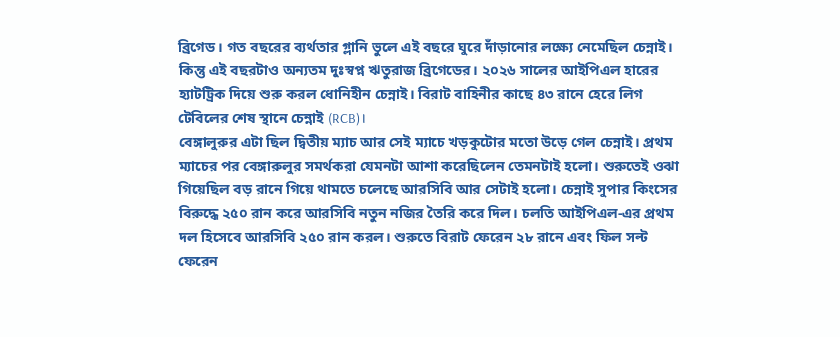ব্রিগেড। গত বছরের ব্যর্থতার গ্লানি ভুলে এই বছরে ঘুরে দাঁড়ানোর লক্ষ্যে নেমেছিল চেন্নাই। কিন্তু এই বছরটাও অন্যতম দুঃস্বপ্ন ঋতুরাজ ব্রিগেডের। ২০২৬ সালের আইপিএল হারের হ্যাটট্রিক দিয়ে শুরু করল ধোনিহীন চেন্নাই। বিরাট বাহিনীর কাছে ৪৩ রানে হেরে লিগ টেবিলের শেষ স্থানে চেন্নাই (RCB)।
বেঙ্গালুরুর এটা ছিল দ্বিতীয় ম্যাচ আর সেই ম্যাচে খড়কুটোর মতো উড়ে গেল চেন্নাই। প্রথম ম্যাচের পর বেঙ্গারুলুর সমর্থকরা যেমনটা আশা করেছিলেন তেমনটাই হলো। শুরুতেই ওঝা গিয়েছিল বড় রানে গিয়ে থামতে চলেছে আরসিবি আর সেটাই হলো। চেন্নাই সুপার কিংসের বিরুদ্ধে ২৫০ রান করে আরসিবি নতুন নজির তৈরি করে দিল। চলতি আইপিএল-এর প্রথম দল হিসেবে আরসিবি ২৫০ রান করল। শুরুতে বিরাট ফেরেন ২৮ রানে এবং ফিল সল্ট ফেরেন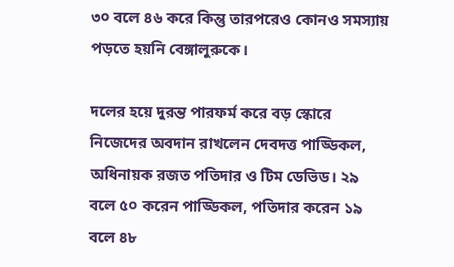৩০ বলে ৪৬ করে কিন্তু তারপরেও কোনও সমস্যায় পড়তে হয়নি বেঙ্গালুরুকে।

দলের হয়ে দুরন্ত পারফর্ম করে বড় স্কোরে নিজেদের অবদান রাখলেন দেবদত্ত পাড্ডিকল, অধিনায়ক রজত পতিদার ও টিম ডেভিড। ২৯ বলে ৫০ করেন পাড্ডিকল, পতিদার করেন ১৯ বলে ৪৮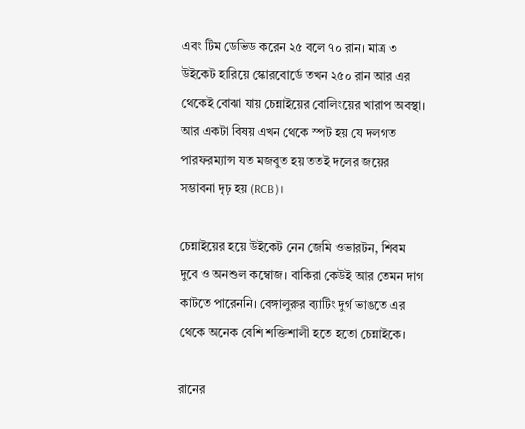এবং টিম ডেভিড করেন ২৫ বলে ৭০ রান। মাত্র ৩ উইকেট হারিয়ে স্কোরবোর্ডে তখন ২৫০ রান আর এর থেকেই বোঝা যায় চেন্নাইয়ের বোলিংয়ের খারাপ অবস্থা। আর একটা বিষয় এখন থেকে স্পট হয় যে দলগত পারফরম্যান্স যত মজবুত হয় ততই দলের জয়ের সম্ভাবনা দৃঢ় হয় (RCB)।

চেন্নাইয়ের হয়ে উইকেট নেন জেমি ওভারটন, শিবম দুবে ও অনশুল কম্বোজ। বাকিরা কেউই আর তেমন দাগ কাটতে পারেননি। বেঙ্গালুরুর ব্যাটিং দুর্গ ভাঙতে এর থেকে অনেক বেশি শক্তিশালী হতে হতো চেন্নাইকে।

রানের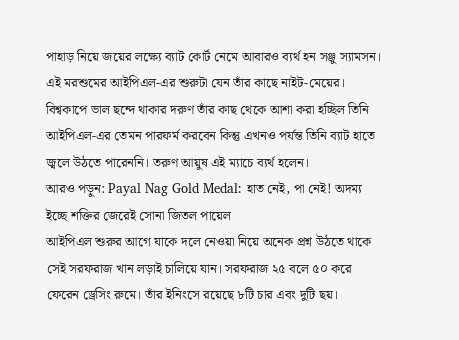পাহাড় নিয়ে জয়ের লক্ষ্যে ব্যাট কোর্ট নেমে আবারও ব্যর্থ হন সঞ্জু স্যামসন। এই মরশুমের আইপিএল-এর শুরুটা যেন তাঁর কাছে নাইট-মেয়ের। বিশ্বকাপে ভাল ছন্দে থাকার দরুণ তাঁর কাছ থেকে আশা করা হচ্ছিল তিনি আইপিএল-এর তেমন পারফর্ম করবেন কিন্তু এখনও পর্যন্ত তিনি ব্যাট হাতে জ্বলে উঠতে পারেননি। তরুণ আয়ুষ এই ম্যাচে ব্যর্থ হলেন।
আরও পড়ুন: Payal Nag Gold Medal: হাত নেই, পা নেই! অদম্য ইচ্ছে শক্তির জেরেই সোনা জিতল পায়েল
আইপিএল শুরুর আগে যাকে দলে নেওয়া নিয়ে অনেক প্রশ্ন উঠতে থাকে সেই সরফরাজ খান লড়াই চালিয়ে যান। সরফরাজ ২৫ বলে ৫০ করে ফেরেন ড্রেসিং রুমে। তাঁর ইনিংসে রয়েছে ৮টি চার এবং দুটি ছয়।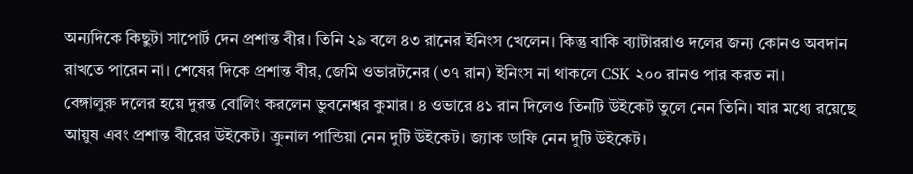অন্যদিকে কিছুটা সাপোর্ট দেন প্রশান্ত বীর। তিনি ২৯ বলে ৪৩ রানের ইনিংস খেলেন। কিন্তু বাকি ব্যাটাররাও দলের জন্য কোনও অবদান রাখতে পারেন না। শেষের দিকে প্রশান্ত বীর, জেমি ওভারটনের (৩৭ রান) ইনিংস না থাকলে CSK ২০০ রানও পার করত না।
বেঙ্গালুরু দলের হয়ে দুরন্ত বোলিং করলেন ভুবনেশ্বর কুমার। ৪ ওভারে ৪১ রান দিলেও তিনটি উইকেট তুলে নেন তিনি। যার মধ্যে রয়েছে আয়ুষ এবং প্রশান্ত বীরের উইকেট। ক্রুনাল পান্ডিয়া নেন দুটি উইকেট। জ্যাক ডাফি নেন দুটি উইকেট।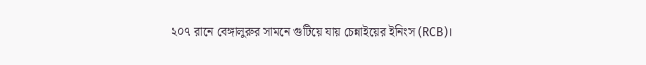২০৭ রানে বেঙ্গালুরুর সামনে গুটিয়ে যায় চেন্নাইয়ের ইনিংস (RCB)।